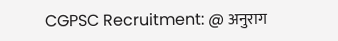CGPSC Recruitment: @ अनुराग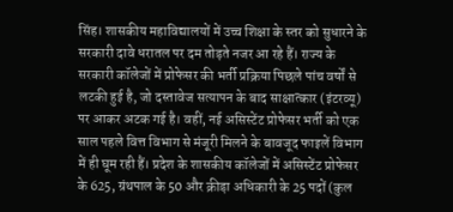सिंह। शासकीय महाविद्यालयों में उच्च शिक्षा के स्तर को सुधारने के सरकारी दावे धरातल पर दम तोड़ते नजर आ रहे हैं। राज्य के सरकारी कॉलेजों में प्रोफेसर की भर्ती प्रक्रिया पिछले पांच वर्षों से लटकी हुई है, जो दस्तावेज सत्यापन के बाद साक्षात्कार (इंटरव्यू) पर आकर अटक गई है। वहीं, नई असिस्टेंट प्रोफेसर भर्ती को एक साल पहले वित्त विभाग से मंजूरी मिलने के बावजूद फाइलें विभाग में ही घूम रही हैं। प्रदेश के शासकीय कॉलेजों में असिस्टेंट प्रोफेसर के 625, ग्रंथपाल के 50 और क्रीड़ा अधिकारी के 25 पदों (कुल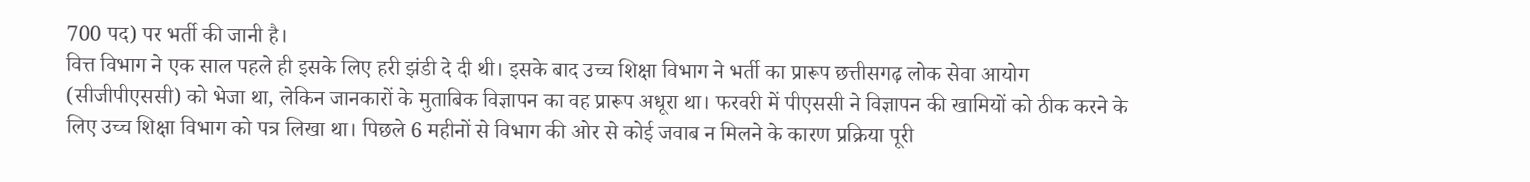700 पद) पर भर्ती की जानी है।
वित्त विभाग ने एक साल पहले ही इसके लिए हरी झंडी दे दी थी। इसके बाद उच्च शिक्षा विभाग ने भर्ती का प्रारूप छत्तीसगढ़ लोक सेवा आयोग (सीजीपीएससी) को भेजा था, लेकिन जानकारों के मुताबिक विज्ञापन का वह प्रारूप अधूरा था। फरवरी में पीएससी ने विज्ञापन की खामियों को ठीक करने के लिए उच्च शिक्षा विभाग को पत्र लिखा था। पिछले 6 महीनों से विभाग की ओर से कोई जवाब न मिलने के कारण प्रक्रिया पूरी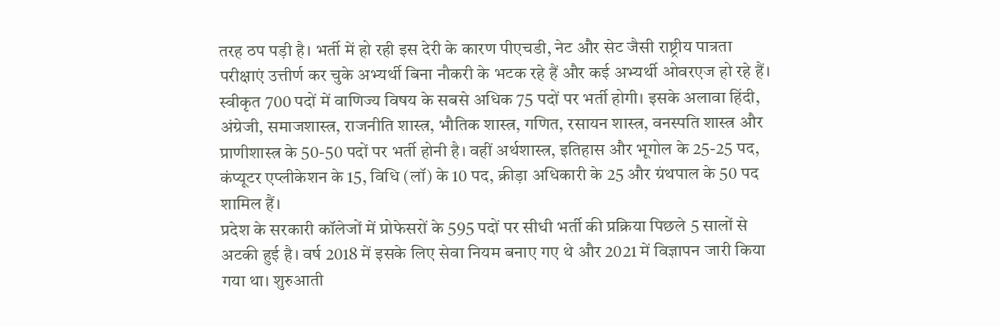तरह ठप पड़ी है। भर्ती में हो रही इस देरी के कारण पीएचडी, नेट और सेट जैसी राष्ट्रीय पात्रता परीक्षाएं उत्तीर्ण कर चुके अभ्यर्थी बिना नौकरी के भटक रहे हैं और कई अभ्यर्थी ओवरएज हो रहे हैं।
स्वीकृत 700 पदों में वाणिज्य विषय के सबसे अधिक 75 पदों पर भर्ती होगी। इसके अलावा हिंदी, अंग्रेजी, समाजशास्त्र, राजनीति शास्त्र, भौतिक शास्त्र, गणित, रसायन शास्त्र, वनस्पति शास्त्र और प्राणीशास्त्र के 50-50 पदों पर भर्ती होनी है। वहीं अर्थशास्त्र, इतिहास और भूगोल के 25-25 पद, कंप्यूटर एप्लीकेशन के 15, विधि (लॉ) के 10 पद, क्रीड़ा अधिकारी के 25 और ग्रंथपाल के 50 पद शामिल हैं।
प्रदेश के सरकारी कॉलेजों में प्रोफेसरों के 595 पदों पर सीधी भर्ती की प्रक्रिया पिछले 5 सालों से अटकी हुई है। वर्ष 2018 में इसके लिए सेवा नियम बनाए गए थे और 2021 में विज्ञापन जारी किया गया था। शुरुआती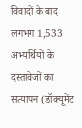विवादों के बाद लगभग 1,533 अभ्यर्थियों के दस्तावेजों का सत्यापन (डॉक्यूमेंट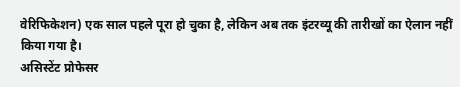वेरिफिकेशन) एक साल पहले पूरा हो चुका है, लेकिन अब तक इंटरव्यू की तारीखों का ऐलान नहीं किया गया है।
असिस्टेंट प्रोफेसर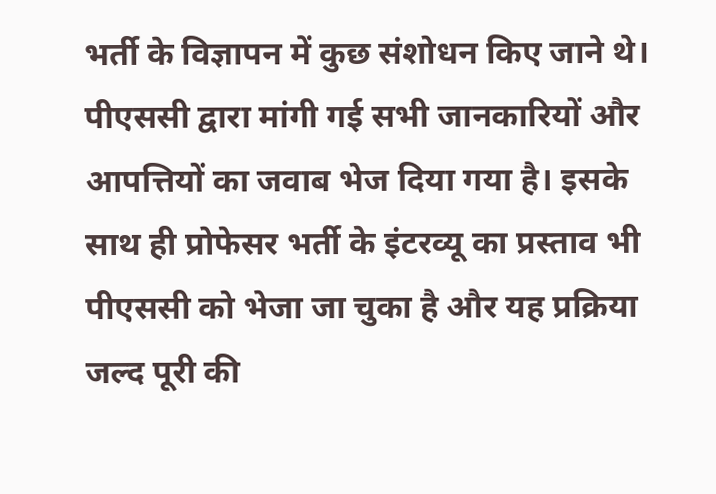भर्ती के विज्ञापन में कुछ संशोधन किए जाने थे। पीएससी द्वारा मांगी गई सभी जानकारियों और आपत्तियों का जवाब भेज दिया गया है। इसके साथ ही प्रोफेसर भर्ती के इंटरव्यू का प्रस्ताव भी पीएससी को भेजा जा चुका है और यह प्रक्रिया जल्द पूरी की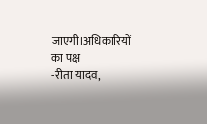जाएगी।अधिकारियों का पक्ष
-रीता यादव,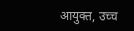आयुक्त, उच्च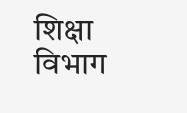शिक्षा विभाग